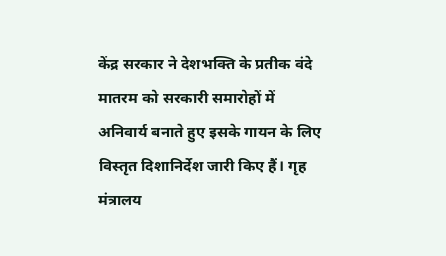केंद्र सरकार ने देशभक्ति के प्रतीक वंदे मातरम को सरकारी समारोहों में अनिवार्य बनाते हुए इसके गायन के लिए विस्तृत दिशानिर्देश जारी किए हैं। गृह मंत्रालय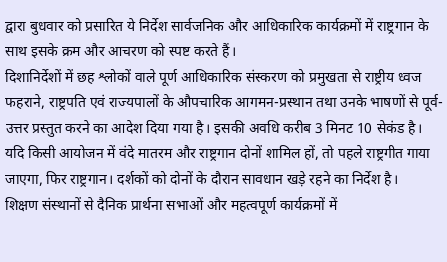द्वारा बुधवार को प्रसारित ये निर्देश सार्वजनिक और आधिकारिक कार्यक्रमों में राष्ट्रगान के साथ इसके क्रम और आचरण को स्पष्ट करते हैं।
दिशानिर्देशों में छह श्लोकों वाले पूर्ण आधिकारिक संस्करण को प्रमुखता से राष्ट्रीय ध्वज फहराने, राष्ट्रपति एवं राज्यपालों के औपचारिक आगमन-प्रस्थान तथा उनके भाषणों से पूर्व-उत्तर प्रस्तुत करने का आदेश दिया गया है। इसकी अवधि करीब 3 मिनट 10 सेकंड है।
यदि किसी आयोजन में वंदे मातरम और राष्ट्रगान दोनों शामिल हों, तो पहले राष्ट्रगीत गाया जाएगा, फिर राष्ट्रगान। दर्शकों को दोनों के दौरान सावधान खड़े रहने का निर्देश है।
शिक्षण संस्थानों से दैनिक प्रार्थना सभाओं और महत्वपूर्ण कार्यक्रमों में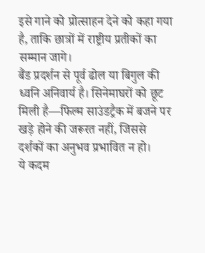इसे गाने को प्रोत्साहन देने को कहा गया है, ताकि छात्रों में राष्ट्रीय प्रतीकों का सम्मान जागे।
बैंड प्रदर्शन से पूर्व ढोल या बिगुल की ध्वनि अनिवार्य है। सिनेमाघरों को छूट मिली है—फिल्म साउंडट्रैक में बजने पर खड़े होने की जरूरत नहीं, जिससे दर्शकों का अनुभव प्रभावित न हो।
ये कदम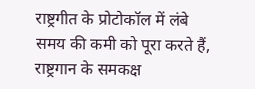राष्ट्रगीत के प्रोटोकॉल में लंबे समय की कमी को पूरा करते हैं, राष्ट्रगान के समकक्ष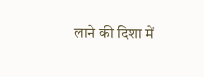लाने की दिशा में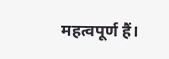महत्वपूर्ण हैं।